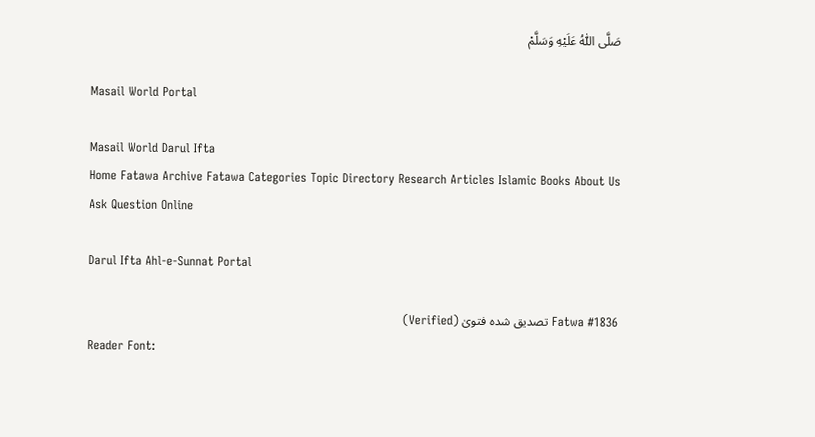صَلَّى اللّٰهُ عَلَيْهِ وَسَلَّمْ

Masail World Portal

Masail World Darul Ifta
Home Fatawa Archive Fatawa Categories Topic Directory Research Articles Islamic Books About Us
Ask Question Online

Darul Ifta Ahl-e-Sunnat Portal

Fatwa #1836 تصدیق شدہ فتویٰ (Verified)
Reader Font: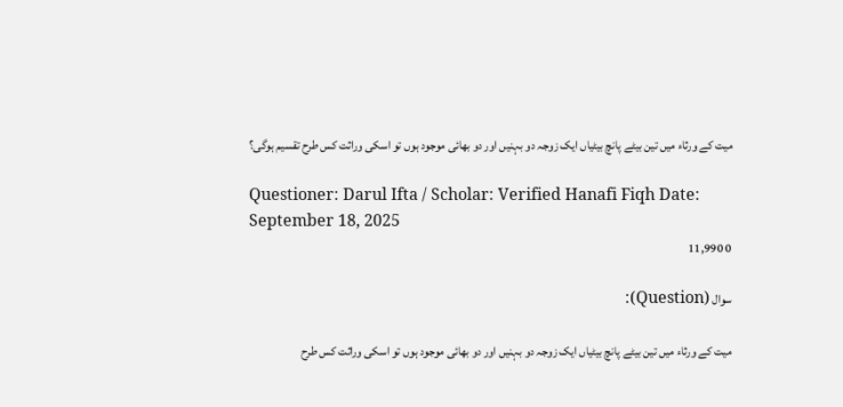میت کے ورثاء میں تین بیٹے پانچ بیٹیاں ایک زوجہ دو بہنیں اور دو بھائی موجود ہوں تو اسکی وراثت کس طرح تقسیم ہوگی؟

Questioner: Darul Ifta / Scholar: Verified Hanafi Fiqh Date: September 18, 2025
0 11,990

سوال (Question):

میت کے ورثاء میں تین بیٹے پانچ بیٹیاں ایک زوجہ دو بہنیں اور دو بھائی موجود ہوں تو اسکی وراثت کس طرح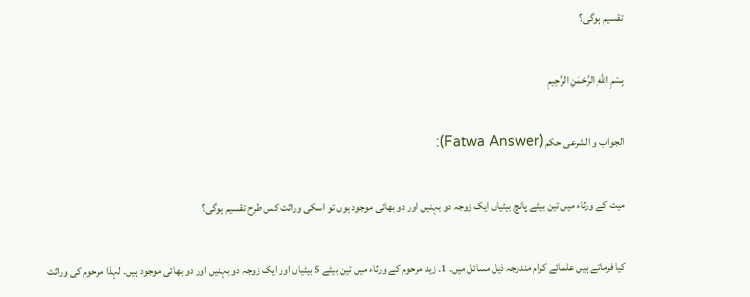تقسیم ہوگی؟

بِسْمِ اللَّهِ الرَّحْمٰنِ الرَّحِيمِ

الجواب و الشرعی حکم (Fatwa Answer):

میت کے ورثاء میں تین بیٹے پانچ بیٹیاں ایک زوجہ دو بہنیں اور دو بھائی موجود ہوں تو اسکی وراثت کس طرح تقسیم ہوگی؟

کیا فرماتے ہیں علمائے کرام مندرجہ ذیل مسائل میں۔ 1۔ زید مرحوم کے ورثاء میں تین بیٹے 5 بیٹیاں اور ایک زوجہ دو بہنیں اور دو بھائی موجود ہیں۔ لہذا مرحوم کی وراثت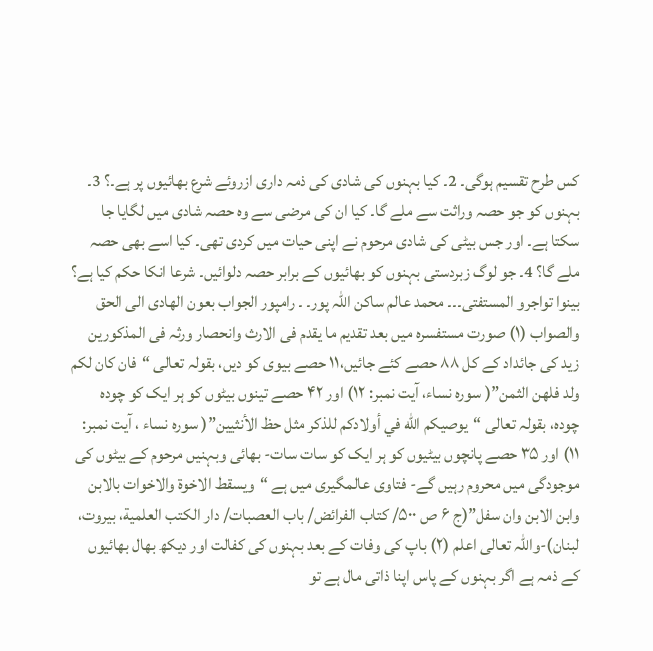کس طرح تقسیم ہوگی۔ 2۔ کیا بہنوں کی شادی کی ذمہ داری ازروئے شرع بھائیوں پر ہے۔؟ 3۔ بہنوں کو جو حصہ وراثت سے ملے گا۔ کیا ان کی مرضی سے وہ حصہ شادی میں لگایا جا سکتا ہے۔ اور جس بیٹی کی شادی مرحوم نے اپنی حیات میں کردی تھی۔ کیا اسے بھی حصہ ملے گا؟ 4۔ جو لوگ زبردستی بہنوں کو بھائیوں کے برابر حصہ دلوائیں۔ شرعا انکا حکم کیا ہے؟ بینوا تواجرو المستفتی۔۔۔ محمد عالم ساکن اللہ پور۔ ۔ رامپور الجواب بعون الهادى الى الحق والصواب (۱) صورت مستفسرہ میں بعد تقدیم ما یقدم فی الارث وانحصار ورثہ فی المذکورین زید کی جائداد کے کل ۸۸ حصے کئے جائیں،۱۱ حصے بیوی کو دیں، بقولہ تعالی “فان كان لكم ولد فلهن الثمن”( سوره نساء، آیت نمبر: ۱۲) اور ۴۲ حصے تینوں بیٹوں کو ہر ایک کو چودہ چودہ، بقولہ تعالی “يوصيكم الله في أولادكم للذكر مثل حظ الأنثيين”( سورہ نساء ، آیت نمبر: ۱۱) اور ۳۵ حصے پانچوں بیٹیوں کو ہر ایک کو سات سات- بھائی وبہنیں مرحوم کے بیٹوں کی موجودگی میں محروم رہیں گے- فتاوی عالمگیری میں ہے “ویسقط الاخوة والاخوات بالابن وابن الابن وان سفل”(ج ۶ ص ۵۰۰/ کتاب الفرائض/ باب العصبات/ دار الکتب العلمية، بیروت، لبنان)-واللہ تعالی اعلم (۲) باپ کی وفات کے بعد بہنوں کی کفالت اور دیکھ بھال بھائیوں کے ذمہ ہے اگر بہنوں کے پاس اپنا ذاتی مال ہے تو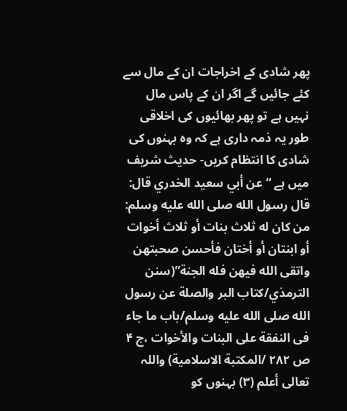پھر شادی کے اخراجات ان کے مال سے کئے جائیں گے اگر ان کے پاس مال نہیں ہے تو پھر بھائیوں کی اخلاقی طور یہ ذمہ داری ہے کہ وہ بہنوں کی شادی کا انتظام کریں- حدیث شریف میں ہے “عن أبي سعيد الخدري قال: قال رسول الله صلى الله عليه وسلم: من كان له ثلاث بنات أو ثلاث أخوات أو ابنتان أو أختان فأحسن صحبتهن واتقى الله فيهن فله الجنة”(سنن الترمذي/كتاب البر والصلة عن رسول الله صلى الله عليه وسلم/باب ما جاء فى النفقة على البنات والأخوات ،ج ۴ ص ۲۸۲ /المکتبة الاسلامية) واللہ تعالی أعلم (۳) بہنوں کو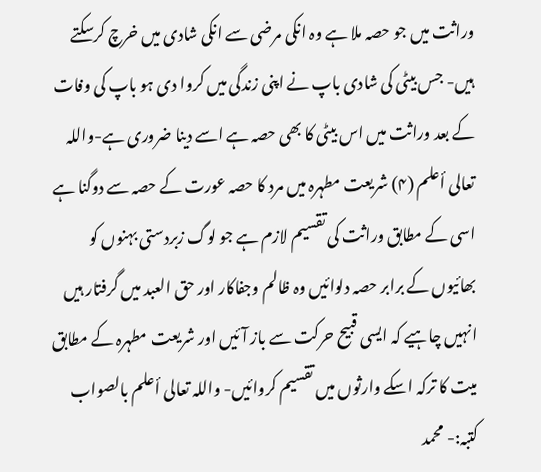وراثت میں جو حصہ ملا ہے وہ انکی مرضی سے انکی شادی میں خرچ کرسکتے ہیں- جس بیٹی کی شادی باپ نے اپنی زندگی میں کروا دی ہو باپ کی وفات کے بعد وراثت میں اس بیٹی کا بھی حصہ ہے اسے دینا ضروری ہے-واللہ تعالی أعلم (۴) شریعت مطہرہ میں مرد کا حصہ عورت کے حصہ سے دوگنا ہے اسی کے مطابق وراثت کی تقسیم لازم ہے جو لوگ زبردستی بہنوں کو بھائیوں کے برابر حصہ دلوائیں وہ ظالم وجفاکار اور حق العبد میں گرفتار ہیں انہیں چاہیے کہ ایسی قبیح حرکت سے باز آئیں اور شریعت مطہرہ کے مطابق میت کا ترکہ اسکے وارثوں میں تقسیم کروائیں- واللہ تعالی أعلم بالصواب کتبہ:- محمد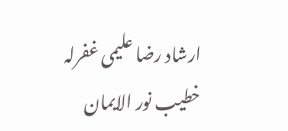ارشاد رضا علیمی غفرلہ خطیب نور الایمان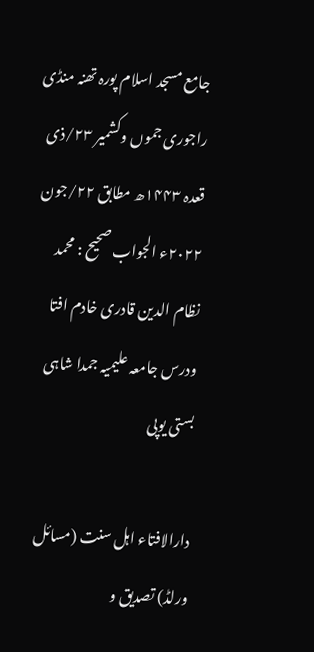جامع مسجد اسلام پورہ تھنہ منڈی راجوری جموں وکشمیر ۲۳/ذی قعدہ ۱۴۴۳ھ مطابق ۲۲/جون ۲۰۲۲ء الجواب صحيح : محمد نظام الدین قادری خادم افتا ودرس جامعہ علیمیہ جمدا شاہی بستی یوپی

دارالافتاء اہل سنت (مسائل ورلڈ) تصدیق و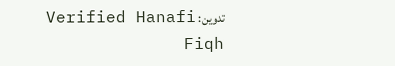تدوین: Verified Hanafi Fiqh